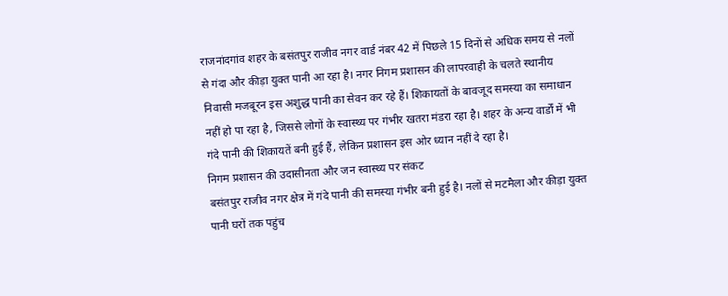राजनांदगांव शहर के बसंतपुर राजीव नगर वार्ड नंबर 42 में पिछले 15 दिनों से अधिक समय से नलों से गंदा और कीड़ा युक्त पानी आ रहा है। नगर निगम प्रशासन की लापरवाही के चलते स्थानीय निवासी मजबूरन इस अशुद्ध पानी का सेवन कर रहे हैं। शिकायतों के बावजूद समस्या का समाधान नहीं हो पा रहा है, जिससे लोगों के स्वास्थ्य पर गंभीर खतरा मंडरा रहा है। शहर के अन्य वार्डों में भी गंदे पानी की शिकायतें बनी हुई हैं, लेकिन प्रशासन इस ओर ध्यान नहीं दे रहा है।
निगम प्रशासन की उदासीनता और जन स्वास्थ्य पर संकट
बसंतपुर राजीव नगर क्षेत्र में गंदे पानी की समस्या गंभीर बनी हुई है। नलों से मटमैला और कीड़ा युक्त पानी घरों तक पहुंच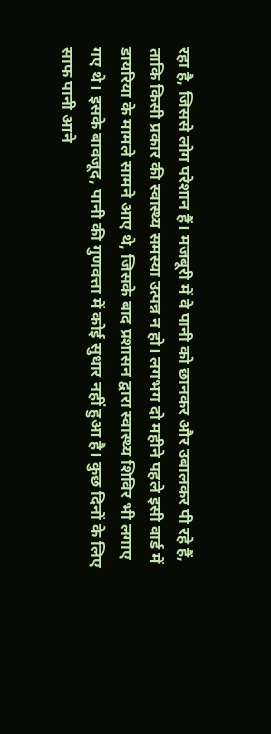रहा है, जिससे लोग परेशान हैं। मजबूरी में वे पानी को छानकर और उबालकर पी रहे हैं, ताकि किसी प्रकार की स्वास्थ्य समस्या उत्पन्न न हो। लगभग दो महीने पहले इसी वार्ड में डायरिया के मामले सामने आए थे, जिसके बाद प्रशासन द्वारा स्वास्थ्य शिविर भी लगाए गए थे। इसके बावजूद, पानी की गुणवत्ता में कोई सुधार नहीं हुआ है। कुछ दिनों के लिए साफ पानी आने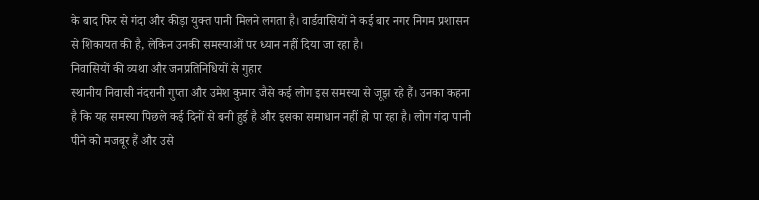के बाद फिर से गंदा और कीड़ा युक्त पानी मिलने लगता है। वार्डवासियों ने कई बार नगर निगम प्रशासन से शिकायत की है, लेकिन उनकी समस्याओं पर ध्यान नहीं दिया जा रहा है।
निवासियों की व्यथा और जनप्रतिनिधियों से गुहार
स्थानीय निवासी नंदरानी गुप्ता और उमेश कुमार जैसे कई लोग इस समस्या से जूझ रहे हैं। उनका कहना है कि यह समस्या पिछले कई दिनों से बनी हुई है और इसका समाधान नहीं हो पा रहा है। लोग गंदा पानी पीने को मजबूर हैं और उसे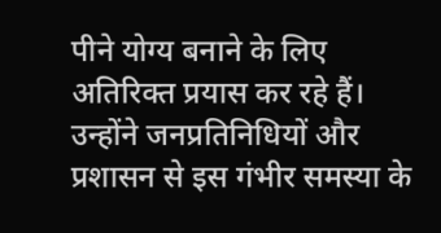पीने योग्य बनाने के लिए अतिरिक्त प्रयास कर रहे हैं। उन्होंने जनप्रतिनिधियों और प्रशासन से इस गंभीर समस्या के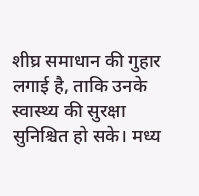शीघ्र समाधान की गुहार लगाई है, ताकि उनके स्वास्थ्य की सुरक्षा सुनिश्चित हो सके। मध्य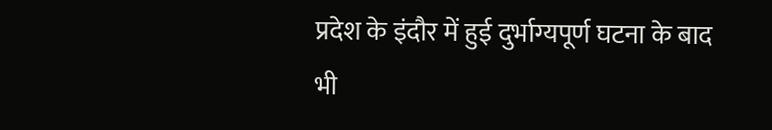प्रदेश के इंदौर में हुई दुर्भाग्यपूर्ण घटना के बाद भी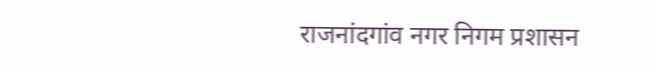राजनांदगांव नगर निगम प्रशासन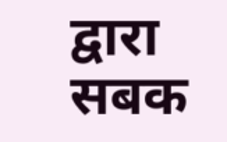द्वारा सबक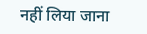नहीं लिया जाना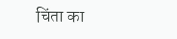चिंता का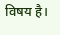विषय है।